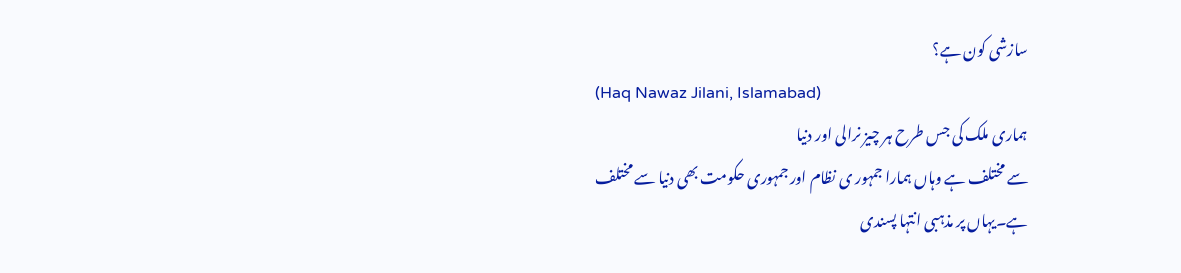سازشی کون ہے؟
(Haq Nawaz Jilani, Islamabad)
ہماری ملک کی جس طرح ہر چیز نرالی اور دنیا
سے مختلف ہے وہاں ہمارا جمہور ی نظام اور جمہوری حکومت بھی دنیا سے مختلف
ہے۔یہاں پر مذہبی انتہا پسندی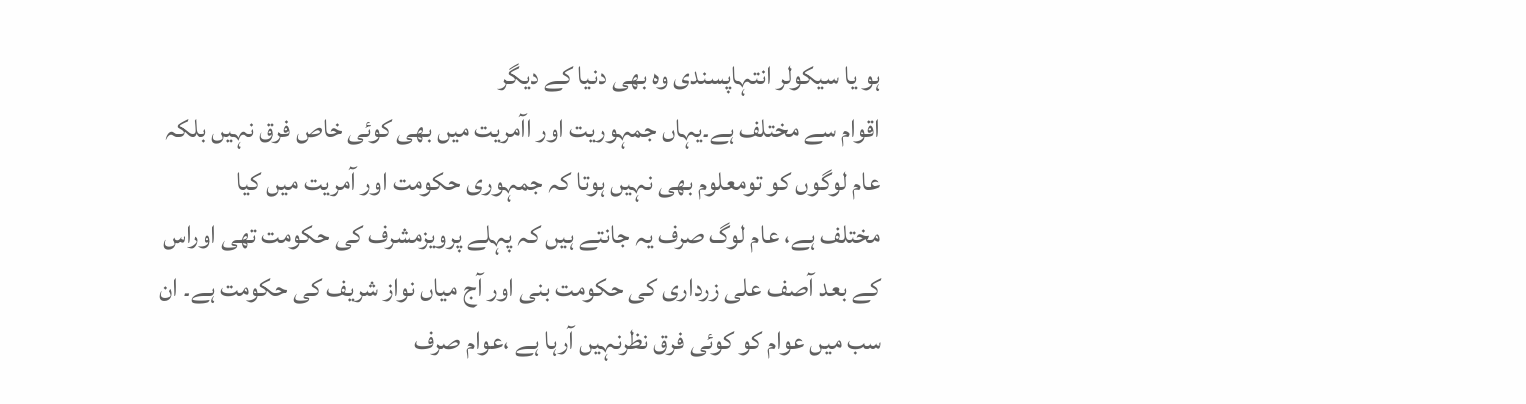ہو یا سیکولر انتہاپسندی وہ بھی دنیا کے دیگر
اقوام سے مختلف ہے۔یہاں جمہوریت اور اآمریت میں بھی کوئی خاص فرق نہیں بلکہ
عام لوگوں کو تومعلوم بھی نہیں ہوتا کہ جمہوری حکومت اور آمریت میں کیا
مختلف ہے، عام لوگ صرف یہ جانتے ہیں کہ پہلے پرویزمشرف کی حکومت تھی اوراس
کے بعد آصف علی زرداری کی حکومت بنی اور آج میاں نواز شریف کی حکومت ہے۔ ان
سب میں عوام کو کوئی فرق نظرنہیں آرہا ہے ،عوام صرف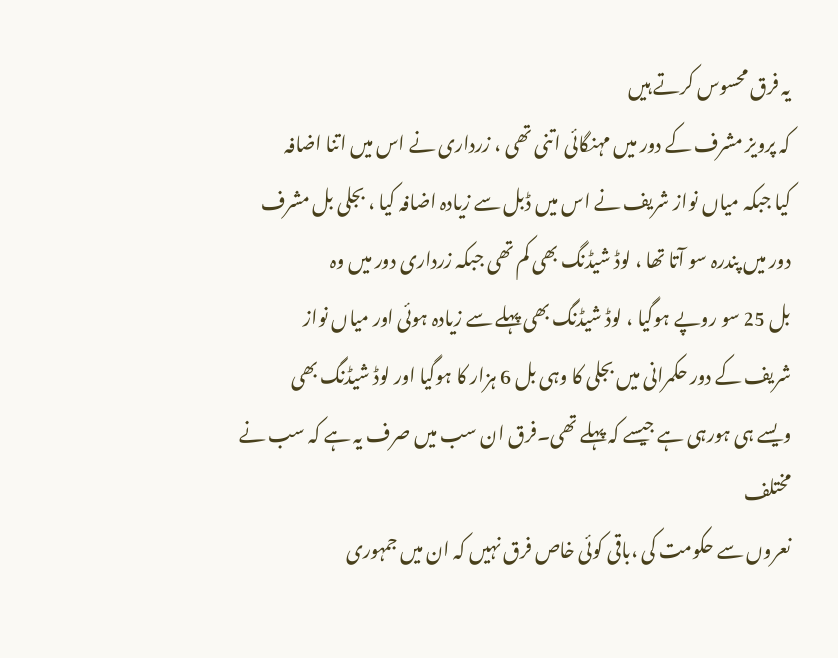یہ فرق محسوس کرتے ہیں
کہ پرویز مشرف کے دور میں مہنگائی اتنی تھی ، زرداری نے اس میں اتنا اضافہ
کیا جبکہ میاں نواز شریف نے اس میں ڈبل سے زیادہ اضافہ کیا ، بجلی بل مشرف
دور میں پندرہ سو آتا تھا ، لوڈ شیڈنگ بھی کم تھی جبکہ زرداری دور میں وہ
بل 25 سو روپے ہوگیا ، لوڈ شیڈنگ بھی پہلے سے زیادہ ہوئی اور میاں نواز
شریف کے دور حکمرانی میں بجلی کا وہی بل 6 ہزار کا ہوگیا اور لوڈ شیڈنگ بھی
ویسے ہی ہورہی ہے جیسے کہ پہلے تھی۔فرق ان سب میں صرف یہ ہے کہ سب نے مختلف
نعروں سے حکومت کی ،باقی کوئی خاص فرق نہیں کہ ان میں جمہوری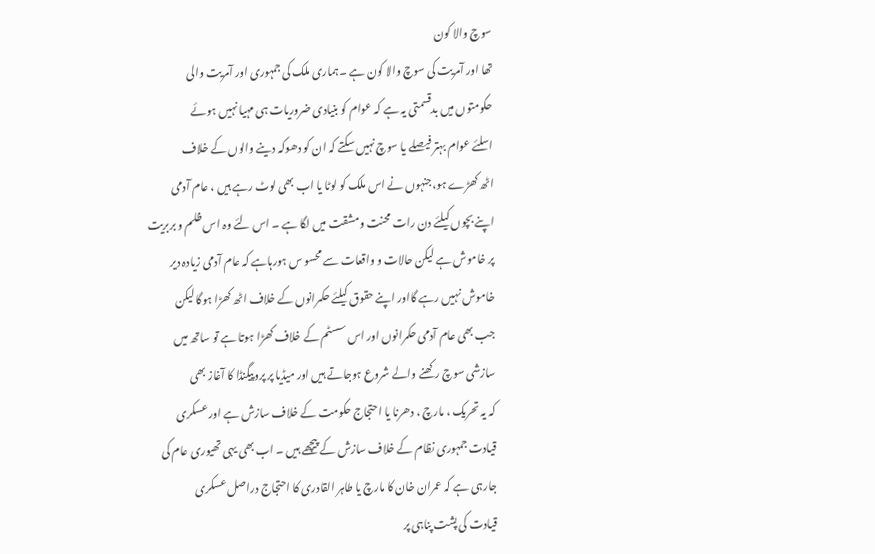سوچ والا کون
تھا اور آمریت کی سوچ والا کون ہے ۔ہماری ملک کی جمہوری اور آمریت والی
حکومتوں میں بدقسمتی یہ ہے کہ عوام کو بنیادی ضروریات ہی مہیا نہیں ہوئے
اسلئے عوام بہتر فیصلے یا سوچ نہیں سکتے کہ ان کو دھوکہ دینے والوں کے خلاف
اٹھ کھڑے ہو،جنہوں نے اس ملک کو لوٹا یا اب بھی لوٹ رہے ہیں ، عام آدمی
اپنے بچوں کیلئے دن رات محنت ومشقت میں لگا ہے ۔ اس لئے وہ اس ظلم و بربریت
پر خاموش ہے لیکن حالات و واقعات سے محسو س ہورہاہے کہ عام آدمی زیادہ دیر
خاموش نہیں رہے گااور اپنے حقوق کیلئے حکمرانوں کے خلاف اٹھ کھڑا ہوگا لیکن
جب بھی عام آدمی حکمرانوں اور اس سسٹم کے خلاف کھڑا ہوتا ہے تو ساتھ میں
سازشی سوچ رکھنے والے شروع ہوجاتے ہیں اور میڈیا پر پروپیگنڈا کا آغاز بھی
کہ یہ تحریک ، مارچ ، دھرنا یا احتجاج حکومت کے خلاف سازش ہے اور عسکری
قیادت جمہوری نظام کے خلاف سازش کے پیچھے ہیں ۔ اب بھی یہی تھیوری عام کی
جارہی ہے کہ عمران خان کا مارچ یا طاہر القادری کا احتجاج دراصل عسکری
قیادت کی پشت پناہی پر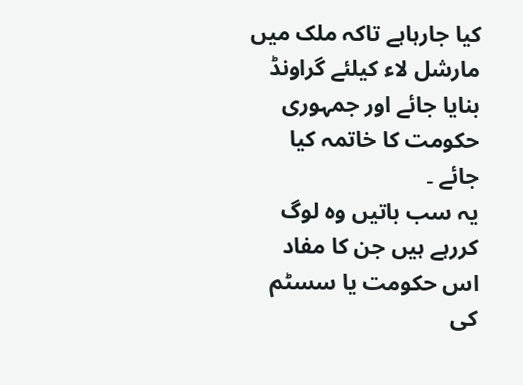کیا جارہاہے تاکہ ملک میں مارشل لاء کیلئے گراونڈ
بنایا جائے اور جمہوری حکومت کا خاتمہ کیا جائے ۔
یہ سب باتیں وہ لوگ کررہے ہیں جن کا مفاد اس حکومت یا سسٹم کی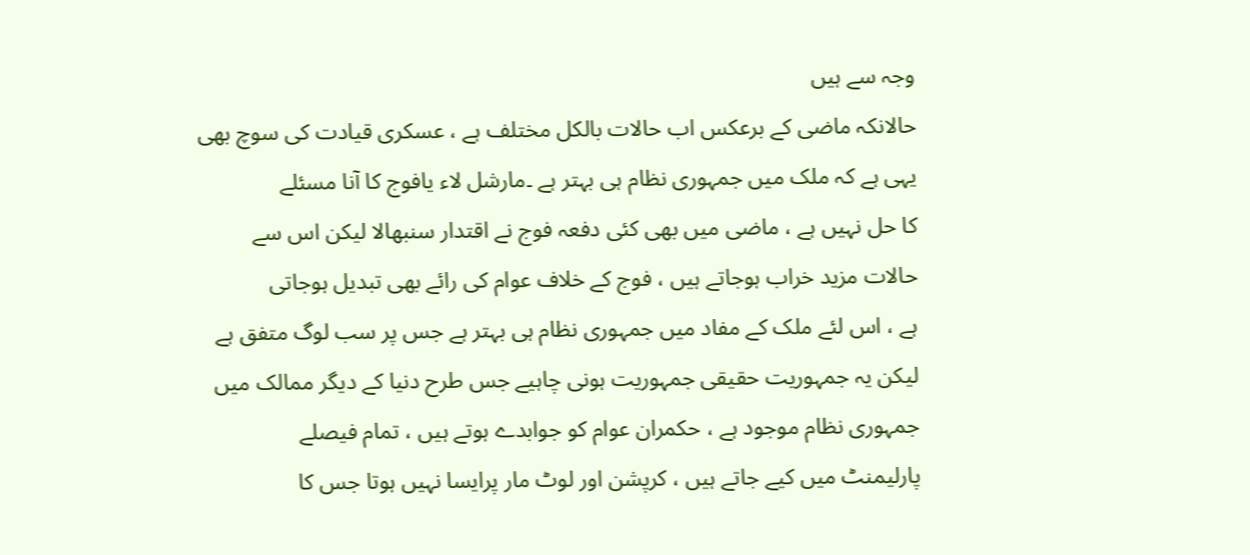وجہ سے ہیں
حالانکہ ماضی کے برعکس اب حالات بالکل مختلف ہے ، عسکری قیادت کی سوچ بھی
یہی ہے کہ ملک میں جمہوری نظام ہی بہتر ہے ۔مارشل لاء یافوج کا آنا مسئلے
کا حل نہیں ہے ، ماضی میں بھی کئی دفعہ فوج نے اقتدار سنبھالا لیکن اس سے
حالات مزید خراب ہوجاتے ہیں ، فوج کے خلاف عوام کی رائے بھی تبدیل ہوجاتی
ہے ، اس لئے ملک کے مفاد میں جمہوری نظام ہی بہتر ہے جس پر سب لوگ متفق ہے
لیکن یہ جمہوریت حقیقی جمہوریت ہونی چاہیے جس طرح دنیا کے دیگر ممالک میں
جمہوری نظام موجود ہے ، حکمران عوام کو جوابدے ہوتے ہیں ، تمام فیصلے
پارلیمنٹ میں کیے جاتے ہیں ، کرپشن اور لوٹ مار پرایسا نہیں ہوتا جس کا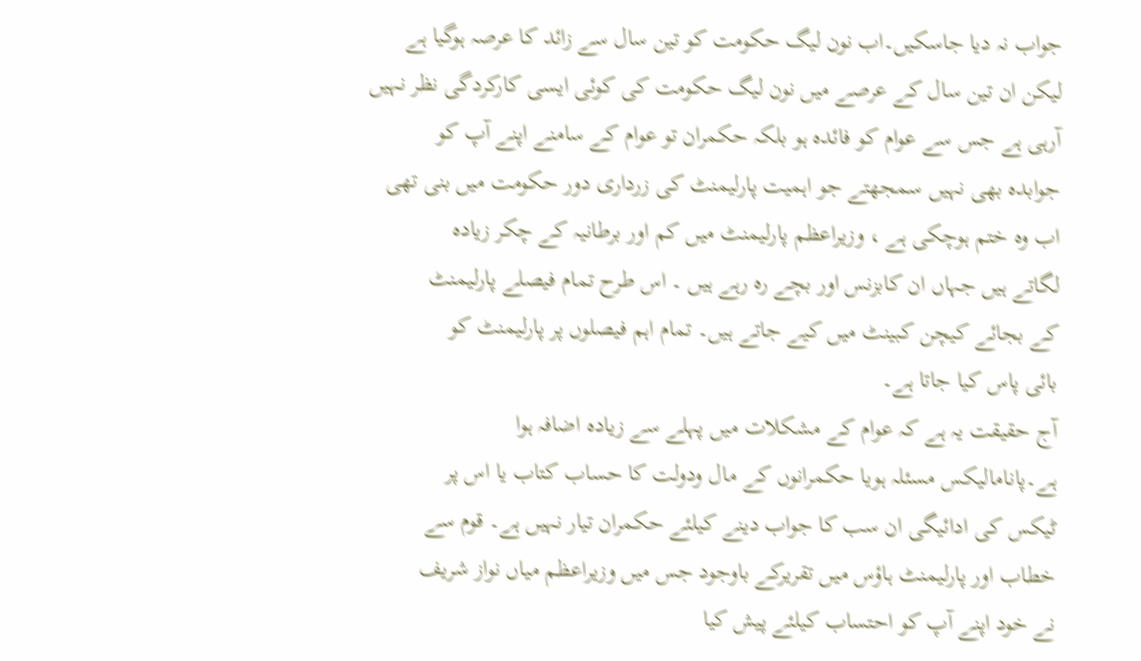جواب نہ دیا جاسکیں۔اب نون لیگ حکومت کو تین سال سے زائد کا عرصہ ہوگیا ہے
لیکن ان تین سال کے عرصے میں نون لیگ حکومت کی کوئی ایسی کارکردگی نظر نہیں
آرہی ہے جس سے عوام کو فائدہ ہو بلکہ حکمران تو عوام کے سامنے اپنے آپ کو
جوابدہ بھی نہیں سمجھتے جو اہمیت پارلیمنٹ کی زرداری دور حکومت میں بنی تھی
اب وہ ختم ہوچکی ہے ، وزیراعظم پارلیمنٹ میں کم اور برطانیہ کے چکر زیادہ
لگاتے ہیں جہاں ان کابزنس اور بچے رہ رہے ہیں ۔ اس طرح تمام فیصلے پارلیمنٹ
کے بجائے کیچن کبینٹ میں کیے جاتے ہیں۔ تمام اہم فیصلوں پر پارلیمنٹ کو
بائی پاس کیا جاتا ہے۔
آج حقیقت یہ ہے کہ عوام کے مشکلات میں پہلے سے زیادہ اضافہ ہوا
ہے۔پانامالیکس مسئلہ ہویا حکمرانوں کے مال ودولت کا حساب کتاب یا اس پر
ٹیکس کی ادائیگی ان سب کا جواب دینے کیلئے حکمران تیار نہیں ہے۔ قوم سے
خطاب اور پارلیمنٹ ہاؤس میں تقریرکے باوجود جس میں وزیراعظم میاں نواز شریف
نے خود اپنے آپ کو احتساب کیلئے پیش کیا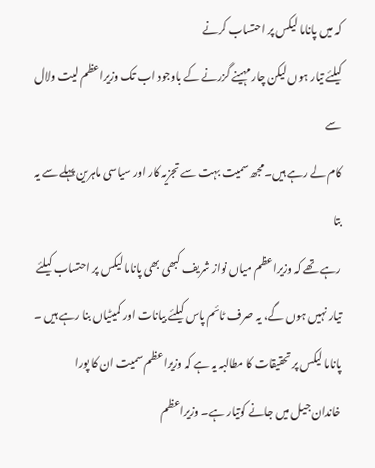کہ میں پاناما لیکس پر احتساب کرنے
کیلئے تیار ہوں لیکن چار مہینے گزرنے کے باوجود اب تک وزیراعظم لیت ولال سے
کام لے رہے ہیں۔مجھ سمیت بہت سے تجزیہ کار اور سیاسی ماہرین پہلے سے یہ بتا
رہے تھے کہ وزیراعظم میاں نواز شریف کبھی بھی پاناما لیکس پر احتساب کیلئے
تیار نہیں ہوں گے، یہ صرف ٹائم پاس کیلئے بیانات اور کمیٹیاں بنا رہے ہیں ۔
پاناما لیکس پر تحقیقات کا مطالبہ یہ ہے کہ وزیراعظم سمیت ان کا پورا
خاندان جیل میں جانے کوتیار ہے۔ وزیراعظم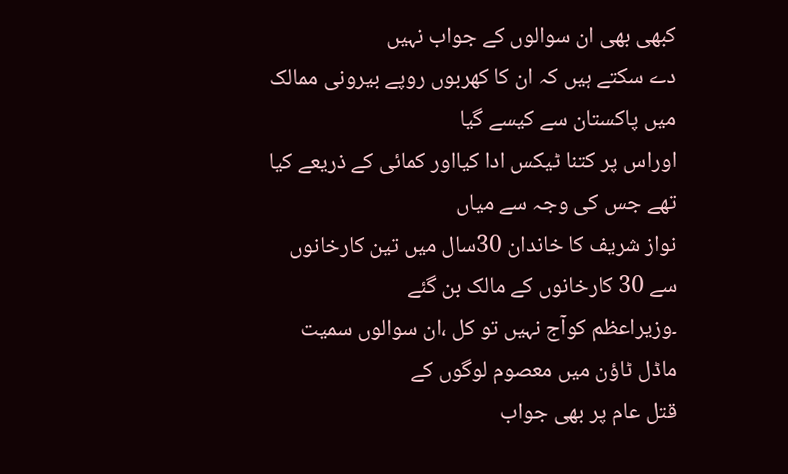کبھی بھی ان سوالوں کے جواب نہیں
دے سکتے ہیں کہ ان کا کھربوں روپے بیرونی ممالک میں پاکستان سے کیسے گیا
اوراس پر کتنا ٹیکس ادا کیااور کمائی کے ذریعے کیا تھے جس کی وجہ سے میاں
نواز شریف کا خاندان 30سال میں تین کارخانوں سے 30 کارخانوں کے مالک بن گئے
۔وزیراعظم کوآج نہیں تو کل ،ان سوالوں سمیت ماڈل ٹاؤن میں معصوم لوگوں کے
قتل عام پر بھی جواب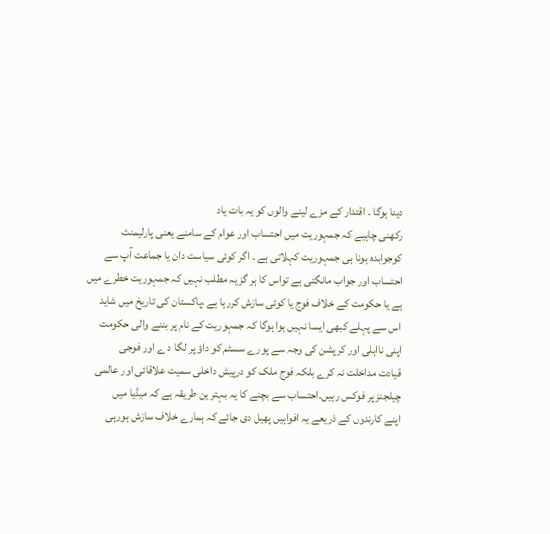دینا ہوگا ۔ اقتدار کے مزے لینے والوں کو یہ بات یاد
رکھنی چاہیے کہ جمہوریت میں احتساب اور عوام کے سامنے یعنی پارلیمنٹ
کوجوابدہ ہونا ہی جمہوریت کہلاتی ہے ۔ اگر کوئی سیاست دان یا جماعت آپ سے
احتساب اور جواب مانگتی ہے تواس کا ہر گز یہ مطلب نہیں کہ جمہوریت خطرے میں
ہے یا حکومت کے خلاف فوج یا کوئی سازش کررہا ہے ،پاکستان کی تاریخ میں شاید
اس سے پہلے کبھی ایسا نہیں ہوا ہوگا کہ جمہوریت کے نام پر بننے والی حکومت
اپنی نااہلی اور کرپشن کی وجہ سے پورے سسٹم کو داؤ پر لگا د ے اور فوجی
قیادت مداخلت نہ کرے بلکہ فوج ملک کو درپیش داخلی سمیت علاقائی اور عالمی
چیلجنز پر فوکس رہیں۔احتساب سے بچنے کا یہ بہتر ین طریقہ ہے کہ میڈیا میں
اپنے کارندوں کے ذریعے یہ افواہیں پھیل دی جائے کہ ہمارے خلاف سازش ہورہی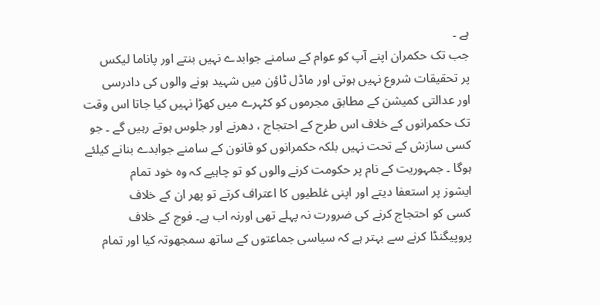ہے ۔
جب تک حکمران اپنے آپ کو عوام کے سامنے جوابدے نہیں بنتے اور پاناما لیکس
پر تحقیقات شروع نہیں ہوتی اور ماڈل ٹاؤن میں شہید ہونے والوں کی دادرسی
اور عدالتی کمیشن کے مطابق مجرموں کو کٹہرے میں کھڑا نہیں کیا جاتا اس وقت
تک حکمرانوں کے خلاف اس طرح کے احتجاج ، دھرنے اور جلوس ہوتے رہیں گے ۔ جو
کسی سازش کے تحت نہیں بلکہ حکمرانوں کو قانون کے سامنے جوابدے بنانے کیلئے
ہوگا ۔ جمہوریت کے نام پر حکومت کرنے والوں کو تو چاہیے کہ وہ خود تمام
ایشوز پر استعفا دیتے اور اپنی غلطیوں کا اعتراف کرتے تو پھر ان کے خلاف
کسی کو احتجاج کرنے کی ضرورت نہ پہلے تھی اورنہ اب ہے۔ فوج کے خلاف
پروپیگنڈا کرنے سے بہتر ہے کہ سیاسی جماعتوں کے ساتھ سمجھوتہ کیا اور تمام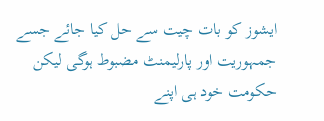ایشوز کو بات چیت سے حل کیا جائے جسے جمہوریت اور پارلیمنٹ مضبوط ہوگی لیکن
حکومت خود ہی اپنے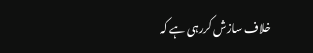خلاف سازش کررہی ہے کہ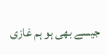جیسے بھی ہو ہم غازی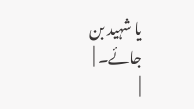یا شہید بن
جائے۔ |
|